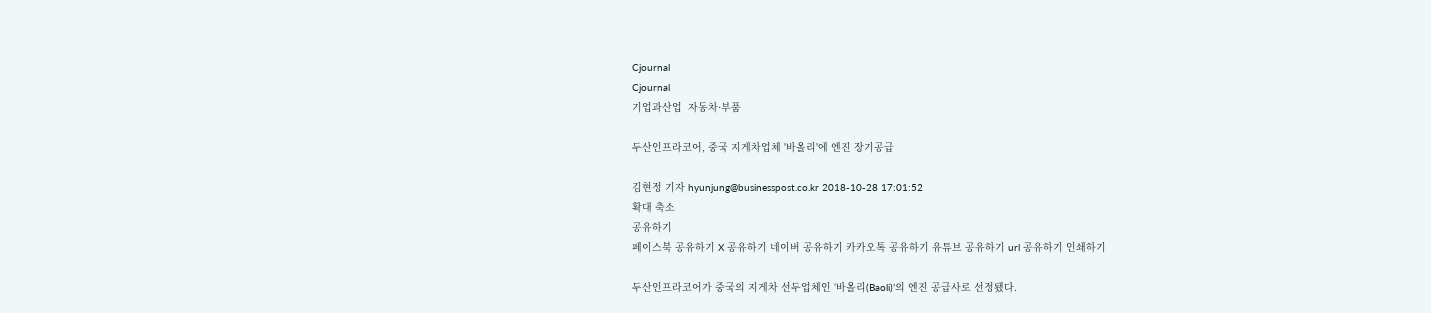Cjournal
Cjournal
기업과산업  자동차·부품

두산인프라코어, 중국 지게차업체 '바올리'에 엔진 장기공급

김현정 기자 hyunjung@businesspost.co.kr 2018-10-28 17:01:52
확대 축소
공유하기
페이스북 공유하기 X 공유하기 네이버 공유하기 카카오톡 공유하기 유튜브 공유하기 url 공유하기 인쇄하기

두산인프라코어가 중국의 지게차 선두업체인 ‘바올리(Baoli)’의 엔진 공급사로 선정됐다.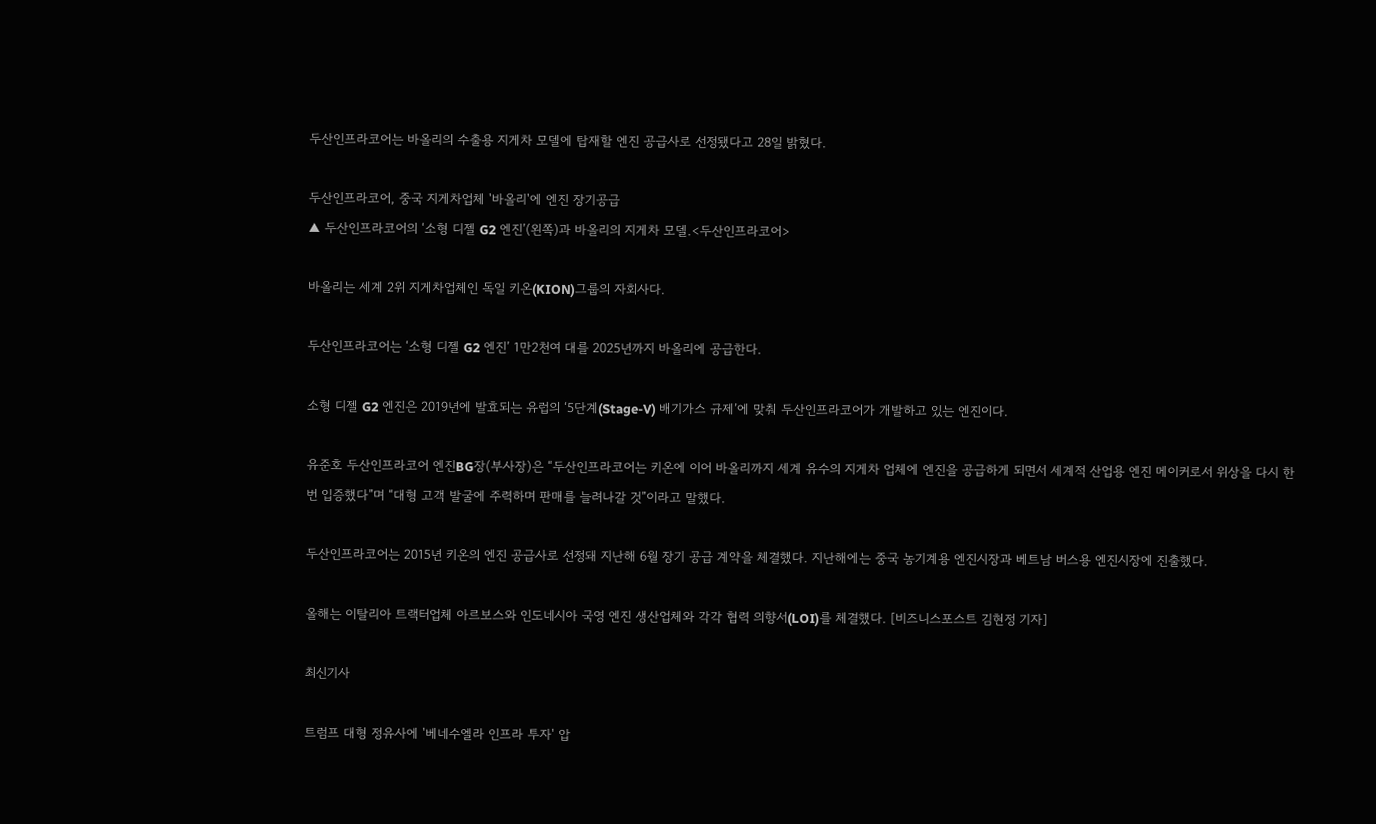두산인프라코어는 바올리의 수출용 지게차 모델에 탑재할 엔진 공급사로 선정됐다고 28일 밝혔다.

두산인프라코어, 중국 지게차업체 '바올리'에 엔진 장기공급
▲ 두산인프라코어의 ‘소형 디젤 G2 엔진’(왼쪽)과 바올리의 지게차 모델.<두산인프라코어>

바올리는 세계 2위 지게차업체인 독일 키온(KION)그룹의 자회사다.

두산인프라코어는 ‘소형 디젤 G2 엔진’ 1만2천여 대를 2025년까지 바올리에 공급한다.

소형 디젤 G2 엔진은 2019년에 발효되는 유럽의 ‘5단계(Stage-V) 배기가스 규제’에 맞춰 두산인프라코어가 개발하고 있는 엔진이다.

유준호 두산인프라코어 엔진BG장(부사장)은 “두산인프라코어는 키온에 이어 바올리까지 세계 유수의 지게차 업체에 엔진을 공급하게 되면서 세계적 산업용 엔진 메이커로서 위상을 다시 한 번 입증했다”며 “대형 고객 발굴에 주력하며 판매를 늘려나갈 것”이라고 말했다.

두산인프라코어는 2015년 키온의 엔진 공급사로 선정돼 지난해 6월 장기 공급 계약을 체결했다. 지난해에는 중국 농기계용 엔진시장과 베트남 버스용 엔진시장에 진출했다.

올해는 이탈리아 트랙터업체 아르보스와 인도네시아 국영 엔진 생산업체와 각각 협력 의향서(LOI)를 체결했다. [비즈니스포스트 김현정 기자]

최신기사

트럼프 대형 정유사에 '베네수엘라 인프라 투자' 압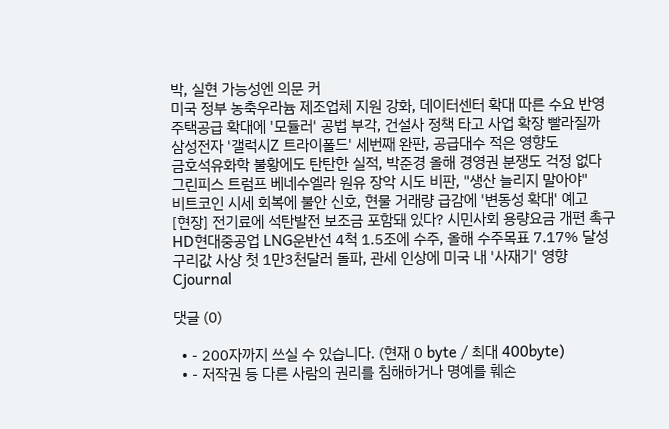박, 실현 가능성엔 의문 커
미국 정부 농축우라늄 제조업체 지원 강화, 데이터센터 확대 따른 수요 반영
주택공급 확대에 '모듈러' 공법 부각, 건설사 정책 타고 사업 확장 빨라질까
삼성전자 '갤럭시Z 트라이폴드' 세번째 완판, 공급대수 적은 영향도
금호석유화학 불황에도 탄탄한 실적, 박준경 올해 경영권 분쟁도 걱정 없다
그린피스 트럼프 베네수엘라 원유 장악 시도 비판, "생산 늘리지 말아야"
비트코인 시세 회복에 불안 신호, 현물 거래량 급감에 '변동성 확대' 예고
[현장] 전기료에 석탄발전 보조금 포함돼 있다? 시민사회 용량요금 개편 촉구
HD현대중공업 LNG운반선 4척 1.5조에 수주, 올해 수주목표 7.17% 달성
구리값 사상 첫 1만3천달러 돌파, 관세 인상에 미국 내 '사재기' 영향
Cjournal

댓글 (0)

  • - 200자까지 쓰실 수 있습니다. (현재 0 byte / 최대 400byte)
  • - 저작권 등 다른 사람의 권리를 침해하거나 명예를 훼손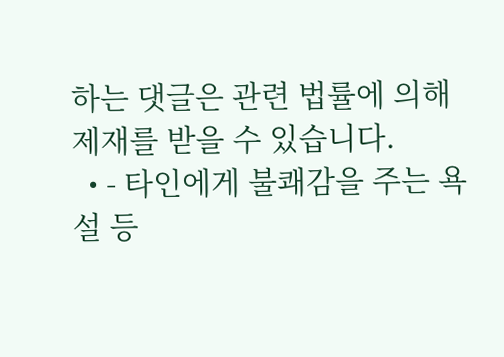하는 댓글은 관련 법률에 의해 제재를 받을 수 있습니다.
  • - 타인에게 불쾌감을 주는 욕설 등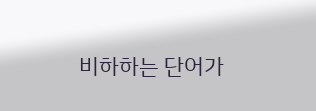비하하는 단어가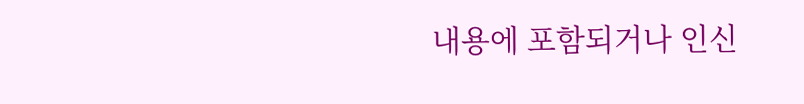내용에 포함되거나 인신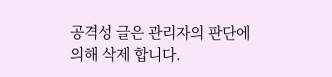공격성 글은 관리자의 판단에 의해 삭제 합니다.